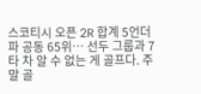스코티시 오픈 2R 합계 5언더파 공동 65위… 선두 그룹과 7타 차 알 수 없는 게 골프다. 주말 골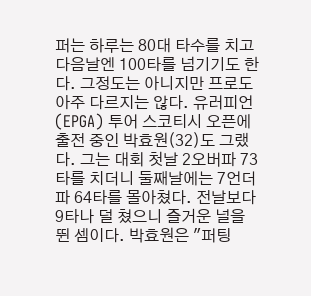퍼는 하루는 80대 타수를 치고 다음날엔 100타를 넘기기도 한다. 그정도는 아니지만 프로도 아주 다르지는 않다. 유러피언(EPGA) 투어 스코티시 오픈에 출전 중인 박효원(32)도 그랬다. 그는 대회 첫날 2오버파 73타를 치더니 둘째날에는 7언더파 64타를 몰아쳤다. 전날보다 9타나 덜 쳤으니 즐거운 널을 뛴 셈이다. 박효원은 "퍼팅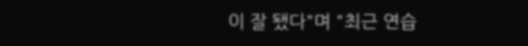이 잘 됐다"며 "최근 연습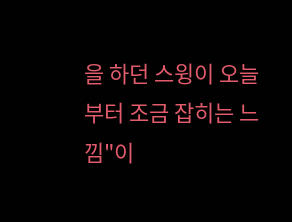을 하던 스윙이 오늘부터 조금 잡히는 느낌"이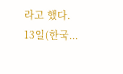라고 했다. 13일(한국...